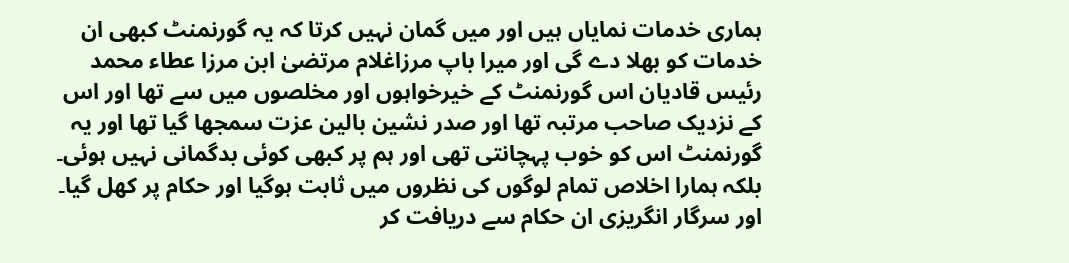ہماری خدمات نمایاں ہیں اور میں گمان نہیں کرتا کہ یہ گورنمنٹ کبھی ان خدمات کو بھلا دے گی اور میرا باپ مرزاغلام مرتضیٰ ابن مرزا عطاء محمد رئیس قادیان اس گورنمنٹ کے خیرخواہوں اور مخلصوں میں سے تھا اور اس کے نزدیک صاحب مرتبہ تھا اور صدر نشین بالین عزت سمجھا گیا تھا اور یہ گورنمنٹ اس کو خوب پہچانتی تھی اور ہم پر کبھی کوئی بدگمانی نہیں ہوئی۔ بلکہ ہمارا اخلاص تمام لوگوں کی نظروں میں ثابت ہوگیا اور حکام پر کھل گیا۔
اور سرگار انگریزی ان حکام سے دریافت کر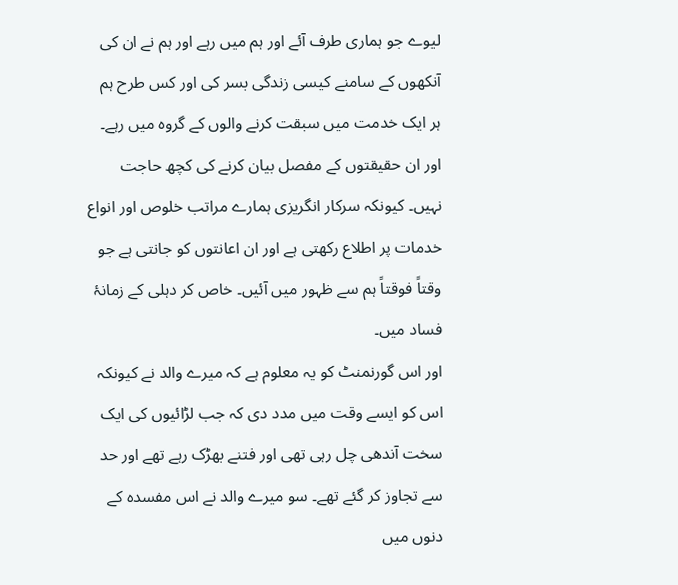لیوے جو ہماری طرف آئے اور ہم میں رہے اور ہم نے ان کی آنکھوں کے سامنے کیسی زندگی بسر کی اور کس طرح ہم ہر ایک خدمت میں سبقت کرنے والوں کے گروہ میں رہے۔
اور ان حقیقتوں کے مفصل بیان کرنے کی کچھ حاجت نہیں۔ کیونکہ سرکار انگریزی ہمارے مراتب خلوص اور انواع خدمات پر اطلاع رکھتی ہے اور ان اعانتوں کو جانتی ہے جو وقتاً فوقتاً ہم سے ظہور میں آئیں۔ خاص کر دہلی کے زمانۂ فساد میں۔
اور اس گورنمنٹ کو یہ معلوم ہے کہ میرے والد نے کیونکہ اس کو ایسے وقت میں مدد دی کہ جب لڑائیوں کی ایک سخت آندھی چل رہی تھی اور فتنے بھڑک رہے تھے اور حد سے تجاوز کر گئے تھے۔ سو میرے والد نے اس مفسدہ کے دنوں میں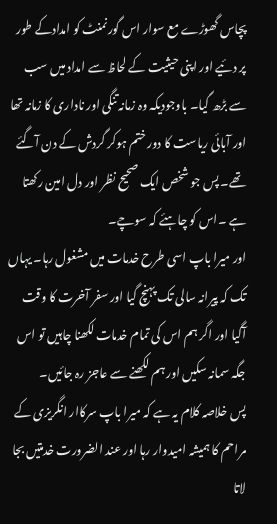پچاس گھوڑے مع سوار اس گورنمنٹ کو امدادکے طور پر دئیے اور اپنی حیثیت کے لحاظ سے امداد میں سب سے بڑھ گیا۔ باوجودیکہ وہ زمانہ تنگی اور ناداری کا زمانہ تھا اور آبائی ریاست کا دور ختم ہوکر گردش کے دن آگئے تھے۔ پس جو شخص ایک صحیح نظر اور دل امین رکھتا ہے ۔اس کو چاہئے کہ سوچے۔
اور میرا باپ اسی طرح خدمات میں مشغول رہا۔ یہاں تک کہ پیرانہ سالی تک پہنچ گیا اور سفر آخرت کا وقت آگیا اور اگر ہم اس کی تمام خدمات لکھنا چاہیں تو اس جگہ سمانہ سکیں اور ہم لکھنے سے عاجز رہ جائیں۔
پس خلاصہ کلام یہ ہے کہ میرا باپ سرکاار انگریزی کے مراحم کا ہمیشہ امیدوار رہا اور عند الضرورت خدمتیں بجا لاتا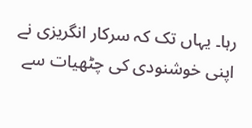رہا۔ یہاں تک کہ سرکار انگریزی نے اپنی خوشنودی کی چٹھیات سے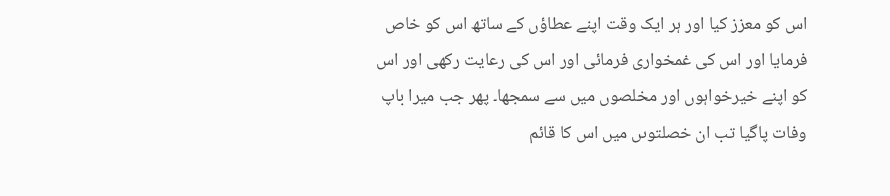اس کو معزز کیا اور ہر ایک وقت اپنے عطاؤں کے ساتھ اس کو خاص فرمایا اور اس کی غمخواری فرمائی اور اس کی رعایت رکھی اور اس کو اپنے خیرخواہوں اور مخلصوں میں سے سمجھا۔ پھر جب میرا باپ وفات پاگیا تب ان خصلتوںں میں اس کا قائم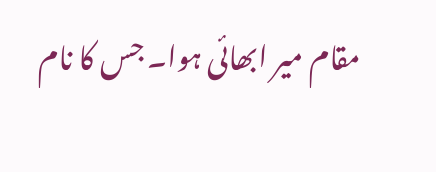مقام میر ابھائی ہوا۔ جس کا نام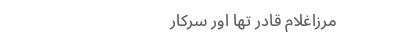مرزاغلام قادر تھا اور سرکار